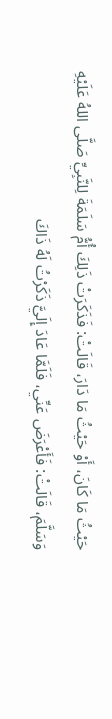حَيْثُ مَا كَانَ، أَوْ حَيْثُ مَا دَارَ، قَالَتْ: فَذَكَرَتْ ذَلِكَ أُمُّ سَلَمَةَ لِلنَّبِيِّ صَلَّى اللهُ عَلَيْهِ وَسَلَّمَ، قَالَتْ: فَأَعْرَضَ عَنِّي، فَلَمَّا عَادَ إِلَيَّ ذَكَرْتُ لَهُ ذَاكَ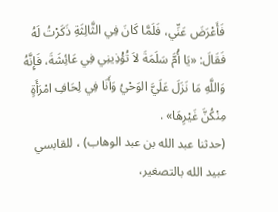فَأَعْرَضَ عَنِّي، فَلَمَّا كَانَ فِي الثَّالِثَةِ ذَكَرْتُ لَهُ فَقَالَ: «يَا أُمَّ سَلَمَةَ لاَ تُؤْذِينِي فِي عَائِشَةَ، فَإِنَّهُ وَاللَّهِ مَا نَزَلَ عَلَيَّ الوَحْيُ وَأَنَا فِي لِحَافِ امْرَأَةٍ مِنْكُنَّ غَيْرِهَا» .
(حدثنا عبد الله بن عبد الوهاب) ، للقابسي عبيد الله بالتصغير،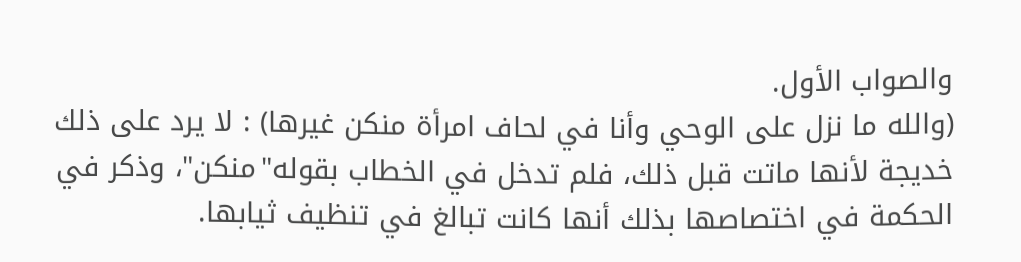والصواب الأول.
(والله ما نزل على الوحي وأنا في لحاف امرأة منكن غيرها) : لا يرد على ذلك خديجة لأنها ماتت قبل ذلك، فلم تدخل في الخطاب بقوله"منكن"، وذكر في الحكمة في اختصاصها بذلك أنها كانت تبالغ في تنظيف ثيابها.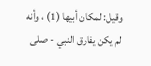وقيل: لمكان أبيها (1) ، وأنه لم يكن يفارق النبي - صلى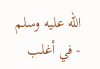الله عليه وسلم - في أغلب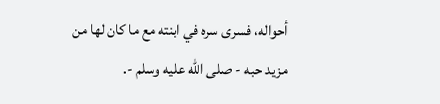أحواله، فسرى سره في ابنته مع ما كان لها من مزيد حبه - صلى الله عليه وسلم -.